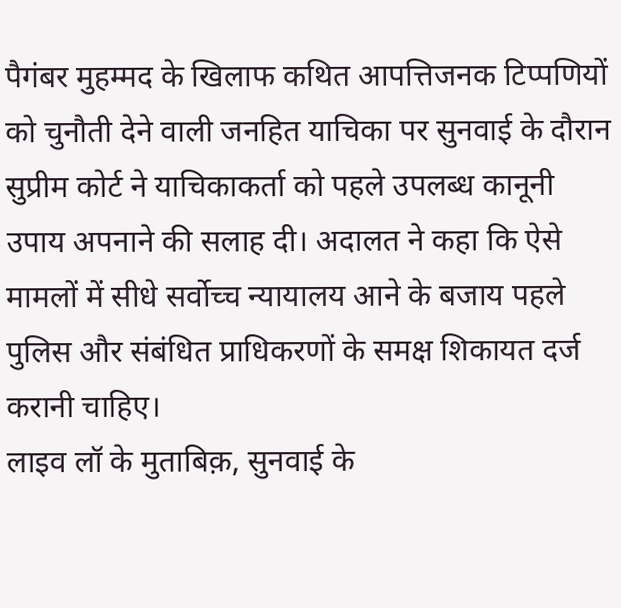पैगंबर मुहम्मद के खिलाफ कथित आपत्तिजनक टिप्पणियों को चुनौती देने वाली जनहित याचिका पर सुनवाई के दौरान सुप्रीम कोर्ट ने याचिकाकर्ता को पहले उपलब्ध कानूनी उपाय अपनाने की सलाह दी। अदालत ने कहा कि ऐसे मामलों में सीधे सर्वोच्च न्यायालय आने के बजाय पहले पुलिस और संबंधित प्राधिकरणों के समक्ष शिकायत दर्ज करानी चाहिए।
लाइव लॉ के मुताबिक़, सुनवाई के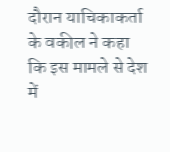दौरान याचिकाकर्ता के वकील ने कहा कि इस मामले से देश में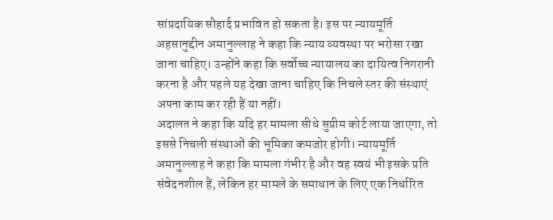सांप्रदायिक सौहार्द प्रभावित हो सकता है। इस पर न्यायमूर्ति अहसानुद्दीन अमानुल्लाह ने कहा कि न्याय व्यवस्था पर भरोसा रखा जाना चाहिए। उन्होंने कहा कि सर्वोच्च न्यायालय का दायित्व निगरानी करना है और पहले यह देखा जाना चाहिए कि निचले स्तर की संस्थाएं अपना काम कर रही हैं या नहीं।
अदालत ने कहा कि यदि हर मामला सीधे सुप्रीम कोर्ट लाया जाएगा, तो इससे निचली संस्थाओं की भूमिका कमजोर होगी। न्यायमूर्ति अमानुल्लाह ने कहा कि मामला गंभीर है और वह स्वयं भी इसके प्रति संवेदनशील हैं, लेकिन हर मामले के समाधान के लिए एक निर्धारित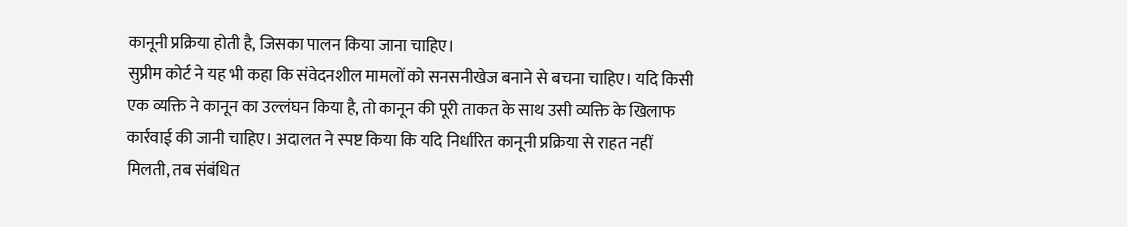कानूनी प्रक्रिया होती है, जिसका पालन किया जाना चाहिए।
सुप्रीम कोर्ट ने यह भी कहा कि संवेदनशील मामलों को सनसनीखेज बनाने से बचना चाहिए। यदि किसी एक व्यक्ति ने कानून का उल्लंघन किया है, तो कानून की पूरी ताकत के साथ उसी व्यक्ति के खिलाफ कार्रवाई की जानी चाहिए। अदालत ने स्पष्ट किया कि यदि निर्धारित कानूनी प्रक्रिया से राहत नहीं मिलती, तब संबंधित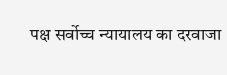पक्ष सर्वोच्च न्यायालय का दरवाजा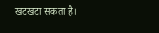खटखटा सकता है।